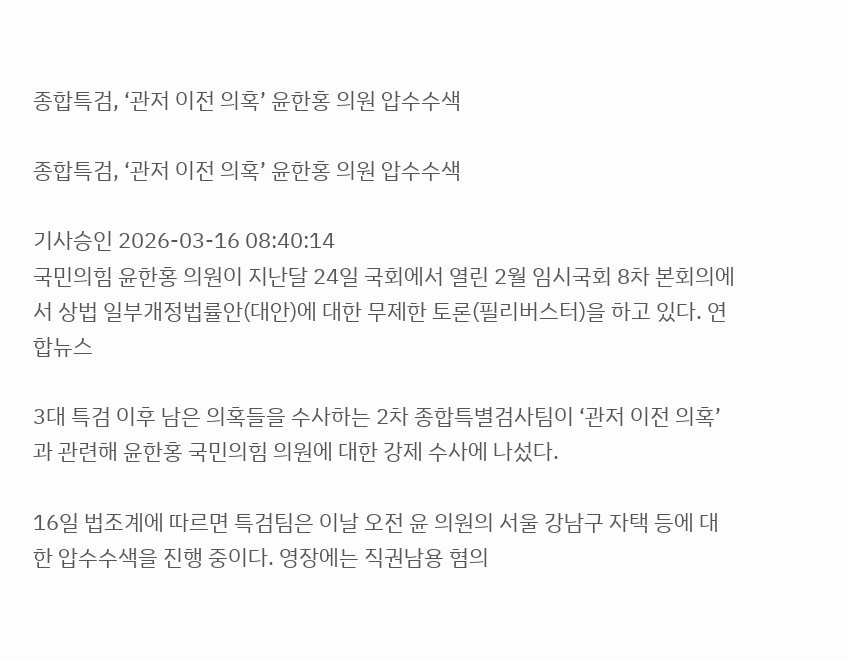종합특검, ‘관저 이전 의혹’ 윤한홍 의원 압수수색

종합특검, ‘관저 이전 의혹’ 윤한홍 의원 압수수색

기사승인 2026-03-16 08:40:14
국민의힘 윤한홍 의원이 지난달 24일 국회에서 열린 2월 임시국회 8차 본회의에서 상법 일부개정법률안(대안)에 대한 무제한 토론(필리버스터)을 하고 있다. 연합뉴스

3대 특검 이후 남은 의혹들을 수사하는 2차 종합특별검사팀이 ‘관저 이전 의혹’과 관련해 윤한홍 국민의힘 의원에 대한 강제 수사에 나섰다.

16일 법조계에 따르면 특검팀은 이날 오전 윤 의원의 서울 강남구 자택 등에 대한 압수수색을 진행 중이다. 영장에는 직권남용 혐의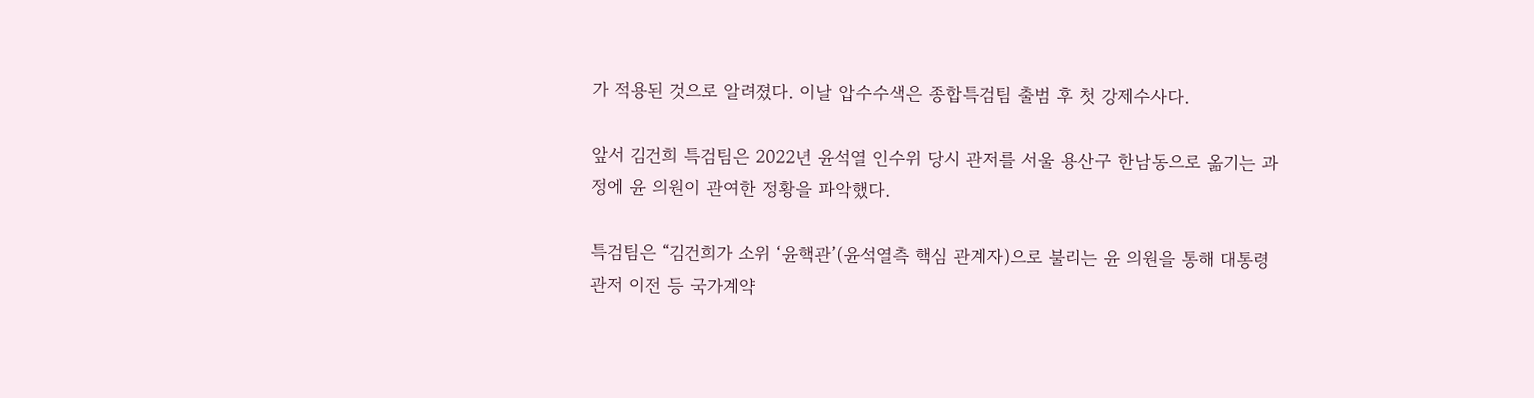가 적용된 것으로 알려졌다. 이날 압수수색은 종합특검팀 출범 후 첫 강제수사다.

앞서 김건희 특검팀은 2022년 윤석열 인수위 당시 관저를 서울 용산구 한남동으로 옮기는 과정에 윤 의원이 관여한 정황을 파악했다.

특검팀은 “김건희가 소위 ‘윤핵관’(윤석열측 핵심 관계자)으로 불리는 윤 의원을 통해 대통령 관저 이전 등 국가계약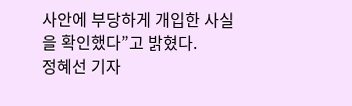사안에 부당하게 개입한 사실을 확인했다”고 밝혔다.
정혜선 기자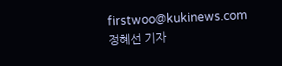firstwoo@kukinews.com
정혜선 기자